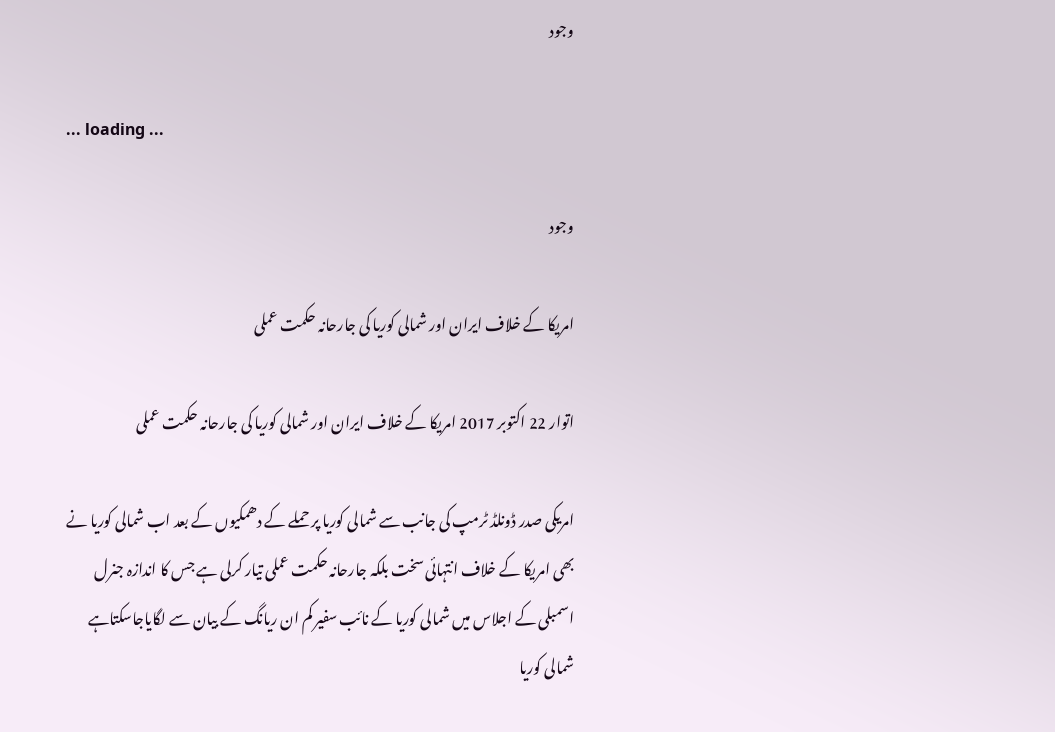وجود

... loading ...

وجود

امریکا کے خلاف ایران اور شمالی کوریا کی جارحانہ حکمت عملی

اتوار 22 اکتوبر 2017 امریکا کے خلاف ایران اور شمالی کوریا کی جارحانہ حکمت عملی

امریکی صدر ڈونلڈ ٹرمپ کی جانب سے شمالی کوریا پر حملے کے دھمکیوں کے بعد اب شمالی کوریا نے بھی امریکا کے خلاف انتہائی سخت بلکہ جارحانہ حکمت عملی تیار کرلی ہے جس کا اندازہ جنرل اسمبلی کے اجلاس میں شمالی کوریا کے نائب سفیر کم ان ریانگ کے بیان سے لگایاجاسکتاہے شمالی کوریا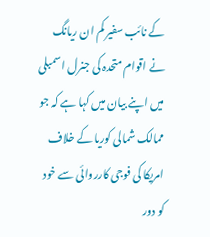کے نائب سفیر کم ان ریانگ نے اقوام متحدہ کی جنرل اسمبلی میں اپنے بیان میں کہا ہے کہ جو ممالک شمالی کوریا کے خلاف امریکا کی فوجی کارروائی سے خود کو دور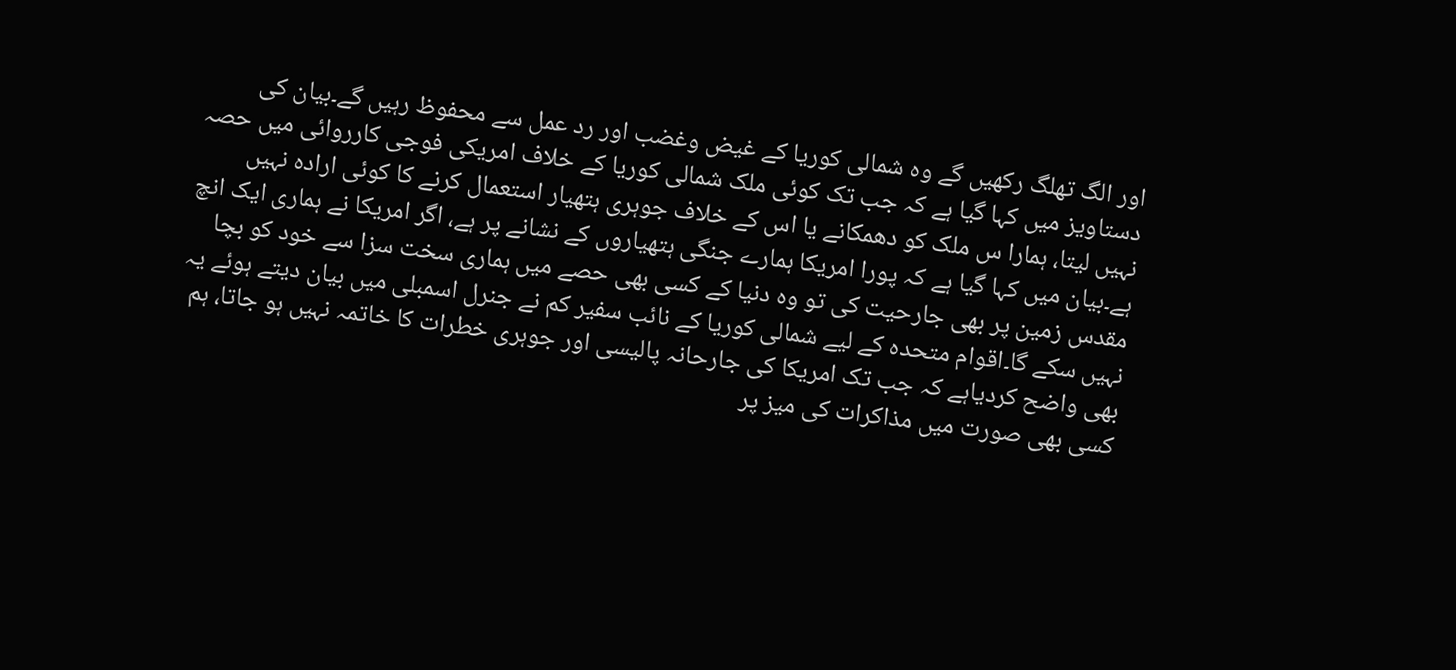اور الگ تھلگ رکھیں گے وہ شمالی کوریا کے غیض وغضب اور رد عمل سے محفوظ رہیں گے۔بیان کی دستاویز میں کہا گیا ہے کہ جب تک کوئی ملک شمالی کوریا کے خلاف امریکی فوجی کارروائی میں حصہ نہیں لیتا، ہمارا س ملک کو دھمکانے یا اس کے خلاف جوہری ہتھیار استعمال کرنے کا کوئی ارادہ نہیں ہے۔بیان میں کہا گیا ہے کہ پورا امریکا ہمارے جنگی ہتھیاروں کے نشانے پر ہے، اگر امریکا نے ہماری ایک انچ مقدس زمین پر بھی جارحیت کی تو وہ دنیا کے کسی بھی حصے میں ہماری سخت سزا سے خود کو بچا نہیں سکے گا۔اقوام متحدہ کے لیے شمالی کوریا کے نائب سفیر کم نے جنرل اسمبلی میں بیان دیتے ہوئے یہ بھی واضح کردیاہے کہ جب تک امریکا کی جارحانہ پالیسی اور جوہری خطرات کا خاتمہ نہیں ہو جاتا، ہم کسی بھی صورت میں مذاکرات کی میز پر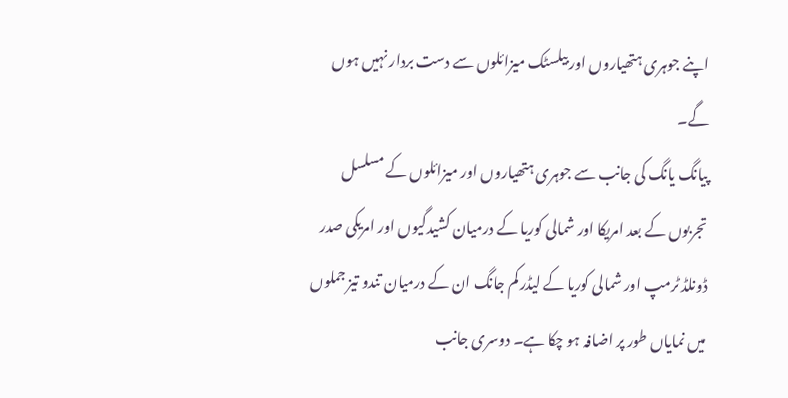اپنے جوہری ہتھیاروں اور بیلسٹک میزائلوں سے دست بردار نہیں ہوں گے۔
پیانگ یانگ کی جانب سے جوہری ہتھیاروں اور میزائلوں کے مسلسل تجربوں کے بعد امریکا اور شمالی کوریا کے درمیان کشیدگیوں اور امریکی صدر ڈونلڈ ٹرمپ اور شمالی کوریا کے لیڈر کم جانگ ان کے درمیان تندو تیز جملوں میں نمایاں طور پر اضافہ ہو چکا ہے۔ دوسری جانب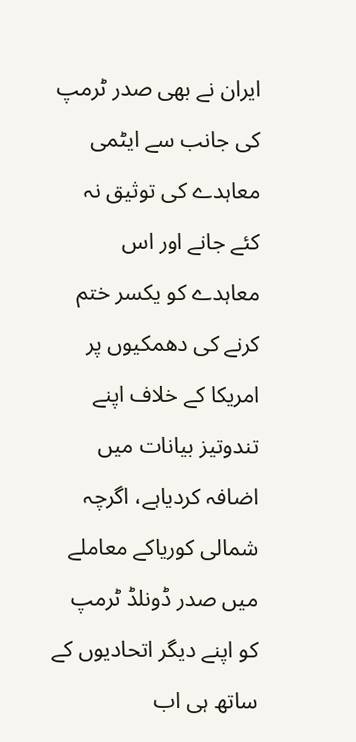ایران نے بھی صدر ٹرمپ کی جانب سے ایٹمی معاہدے کی توثیق نہ کئے جانے اور اس معاہدے کو یکسر ختم کرنے کی دھمکیوں پر امریکا کے خلاف اپنے تندوتیز بیانات میں اضافہ کردیاہے، اگرچہ شمالی کوریاکے معاملے میں صدر ڈونلڈ ٹرمپ کو اپنے دیگر اتحادیوں کے ساتھ ہی اب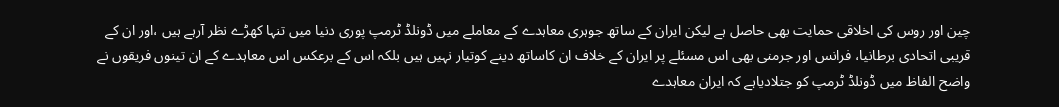چین اور روس کی اخلاقی حمایت بھی حاصل ہے لیکن ایران کے ساتھ جوہری معاہدے کے معاملے میں ڈونلڈ ٹرمپ پوری دنیا میں تنہا کھڑے نظر آرہے ہیں ،اور ان کے قریبی اتحادی برطانیا، فرانس اور جرمنی بھی اس مسئلے پر ایران کے خلاف ان کاساتھ دینے کوتیار نہیں ہیں بلکہ اس کے برعکس اس معاہدے کے ان تینوں فریقوں نے واضح الفاظ میں ڈونلڈ ٹرمپ کو جتلادیاہے کہ ایران معاہدے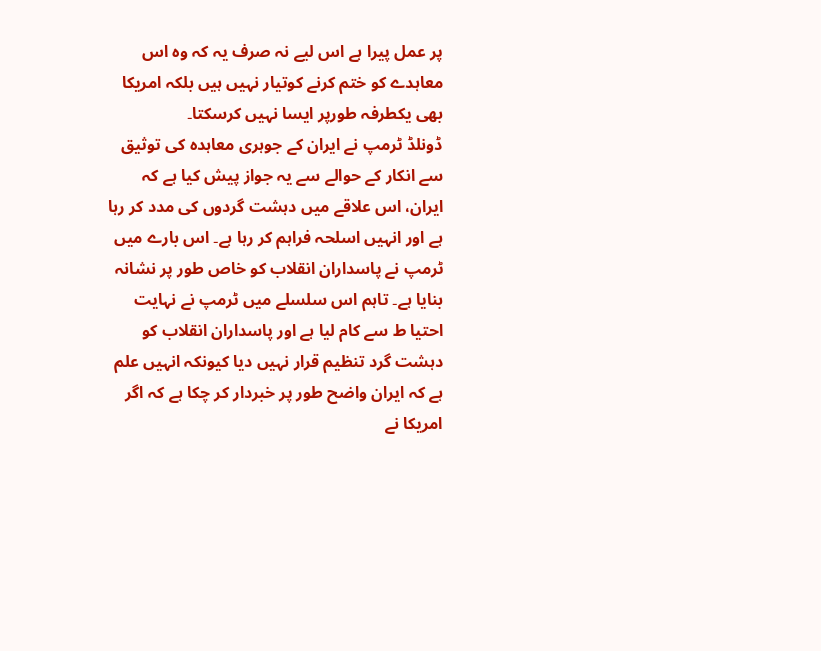پر عمل پیرا ہے اس لیے نہ صرف یہ کہ وہ اس معاہدے کو ختم کرنے کوتیار نہیں ہیں بلکہ امریکا بھی یکطرفہ طورپر ایسا نہیں کرسکتا۔
ڈونلڈ ٹرمپ نے ایران کے جوہری معاہدہ کی توثیق سے انکار کے حوالے سے یہ جواز پیش کیا ہے کہ ایران، اس علاقے میں دہشت گردوں کی مدد کر رہا ہے اور انہیں اسلحہ فراہم کر رہا ہے۔ اس بارے میں ٹرمپ نے پاسداران انقلاب کو خاص طور پر نشانہ بنایا ہے۔ تاہم اس سلسلے میں ٹرمپ نے نہایت احتیا ط سے کام لیا ہے اور پاسداران انقلاب کو دہشت گرد تنظیم قرار نہیں دیا کیونکہ انہیں علم ہے کہ ایران واضح طور پر خبردار کر چکا ہے کہ اگر امریکا نے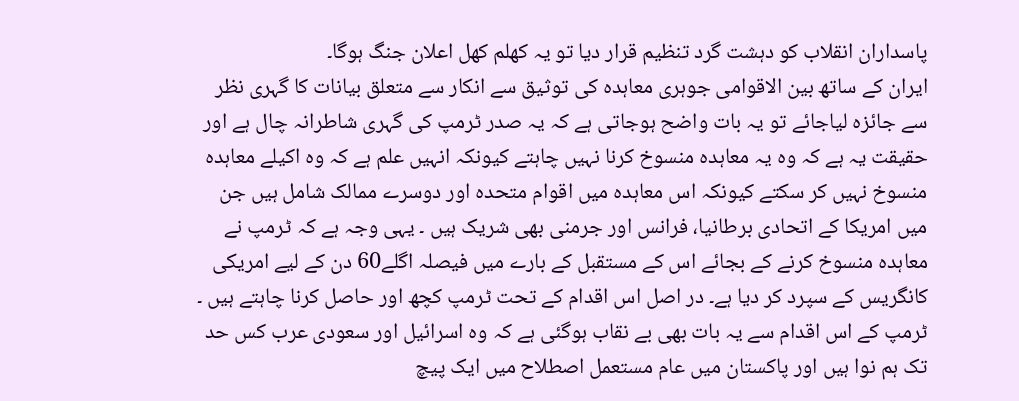پاسداران انقلاب کو دہشت گرد تنظیم قرار دیا تو یہ کھلم کھل اعلان جنگ ہوگا۔
ایران کے ساتھ بین الاقوامی جوہری معاہدہ کی توثیق سے انکار سے متعلق بیانات کا گہری نظر سے جائزہ لیاجائے تو یہ بات واضح ہوجاتی ہے کہ یہ صدر ٹرمپ کی گہری شاطرانہ چال ہے اور حقیقت یہ ہے کہ وہ یہ معاہدہ منسوخ کرنا نہیں چاہتے کیونکہ انہیں علم ہے کہ وہ اکیلے معاہدہ منسوخ نہیں کر سکتے کیونکہ اس معاہدہ میں اقوام متحدہ اور دوسرے ممالک شامل ہیں جن میں امریکا کے اتحادی برطانیا، فرانس اور جرمنی بھی شریک ہیں ۔ یہی وجہ ہے کہ ٹرمپ نے معاہدہ منسوخ کرنے کے بجائے اس کے مستقبل کے بارے میں فیصلہ اگلے60 دن کے لیے امریکی کانگریس کے سپرد کر دیا ہے۔ در اصل اس اقدام کے تحت ٹرمپ کچھ اور حاصل کرنا چاہتے ہیں ۔ ٹرمپ کے اس اقدام سے یہ بات بھی بے نقاب ہوگئی ہے کہ وہ اسرائیل اور سعودی عرب کس حد تک ہم نوا ہیں اور پاکستان میں عام مستعمل اصطلاح میں ایک پیچ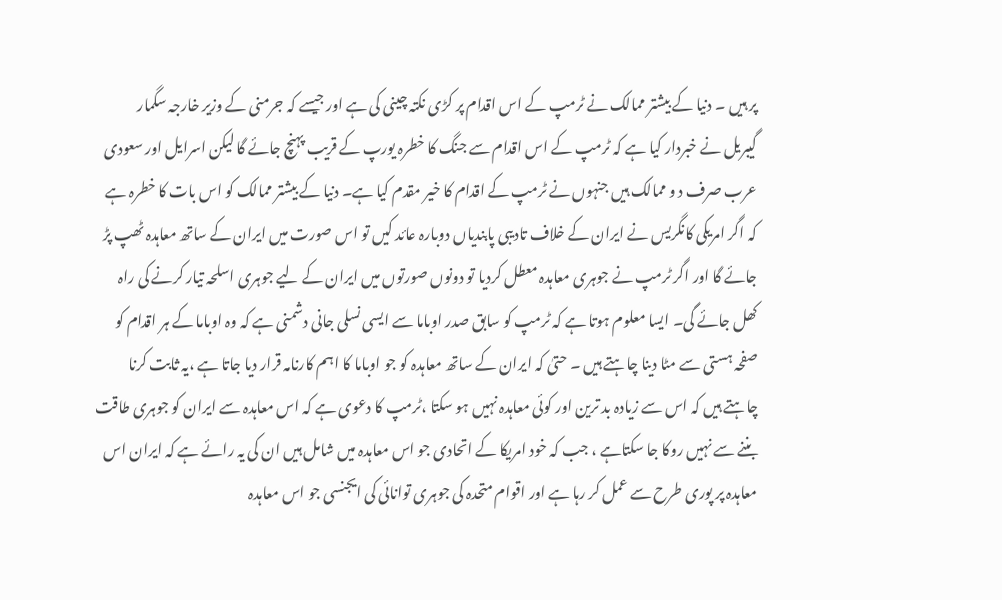پر ہیں ۔ دنیا کے بیشتر ممالک نے ٹرمپ کے اس اقدام پر کڑی نکتہ چینی کی ہے اور جیسے کہ جرمنی کے وزیر خارجہ سگمار گیبریل نے خبردار کیا ہے کہ ٹرمپ کے اس اقدام سے جنگ کا خطرہ یورپ کے قریب پہنچ جائے گا لیکن اسرایل اور سعودی عرب صرف د و ممالک ہیں جنہوں نے ٹرمپ کے اقدام کا خیر مقدم کیا ہے۔ دنیا کے بیشتر ممالک کو اس بات کا خطرہ ہے کہ اگر امریکی کانگریس نے ایران کے خلاف تادیبی پابندیاں دوبارہ عائد کیں تو اس صورت میں ایران کے ساتھ معاہدہ ٹھپ پڑ جائے گا اور اگر ٹرمپ نے جوہری معاہدہ معطل کردیا تو دونوں صورتوں میں ایران کے لیے جوہری اسلحہ تیار کرنے کی راہ کھل جائے گی۔ ایسا معلوم ہوتا ہے کہ ٹرمپ کو سابق صدر اوباما سے ایسی نسلی جانی دشمنی ہے کہ وہ اوباما کے ہر اقدام کو صفحہ ہستی سے مٹا دینا چاہتے ہیں ۔ حتیٰ کہ ایران کے ساتھ معاہدہ کو جو اوباما کا اہم کارنامہ قرار دیا جاتا ہے ،یہ ثابت کرنا چاہتے ہیں کہ اس سے زیادہ بد ترین اور کوئی معاہدہ نہیں ہو سکتا ،ٹرمپ کا دعوی ہے کہ اس معاہدہ سے ایران کو جوہری طاقت بننے سے نہیں روکا جا سکتاہے ، جب کہ خود امریکا کے اتحادی جو اس معاہدہ میں شامل ہیں ان کی یہ رائے ہے کہ ایران اس معاہدہ پر پوری طرح سے عمل کر رہا ہے اور اقوام متحدہ کی جوہری توانائی کی ایجنسی جو اس معاہدہ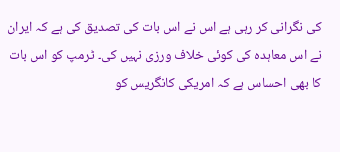کی نگرانی کر رہی ہے اس نے اس بات کی تصدیق کی ہے کہ ایران نے اس معاہدہ کی کوئی خلاف ورزی نہیں کی۔ ٹرمپ کو اس بات کا بھی احساس ہے کہ امریکی کانگریس کو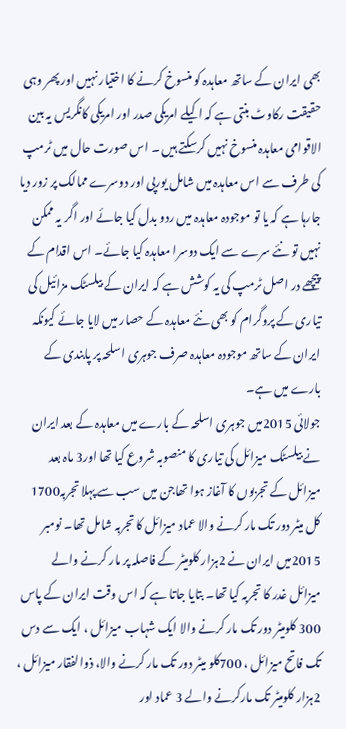بھی ایران کے ساتھ معاہدہ کو منسوخ کرنے کا اختیار نہیں اور پھر وہی حقیقت رکاوٹ بنتی ہے کہ اکیلے امریکی صدر اور امریکی کانگریس یہ بین الاقوامی معاہدہ منسوخ نہیں کرسکتے ہیں ۔ اس صورت حال میں ٹرمپ کی طرف سے اس معاہدہ میں شامل یورپی اور دوسرے ممالک پر زور دیا جارہا ہے کہ یا تو موجودہ معاہدہ میں ردو بدل کیا جائے اور اگر یہ ممکن نہیں تو نئے سرے سے ایک دوسرا معاہدہ کیا جائے۔ اس اقدام کے پیچھے در اصل ٹرمپ کی یہ کوشش ہے کہ ایران کے بیلسٹک مزائیل کی تیاری کے پروگرام کو بھی نئے معاہدہ کے حصار میں لایا جائے کیونکہ ایران کے ساتھ موجودہ معاہدہ صرف جوہری اسلحہ پر پابندی کے بارے میں ہے۔
جولائی 2015میں جوہری اسلحہ کے بارے میں معاہدہ کے بعد ایران نے بیلسٹک میزائل کی تیاری کا منصوبہ شروع کیا تھا اور3 ماہ بعد میزائل کے تجربوں کا آغاز ہوا تھاجن میں سب سے پہلا تجربہ1700 کل میٹر دور تک مار کرنے والا عماد میزائل کا تجربہ شامل تھا۔ نومبر 2015میں ایران نے 2ہزار کلومیٹر کے فاصلہ پر مار کرنے والے میزائل غدر کا تجربہ کیا تھا۔ بتایا جاتا ہے کہ اس وقت ایران کے پاس 300 کلومیٹر دور تک مار کرنے والا ایک شہاب میزائل ، ایک سے دس تک فاتح میزائل ، 700کلو میٹر دور تک مار کرنے والا، ذوالفقار میزائل ، 2ہزار کلومیٹر تک مارکرنے والے 3 عماد اور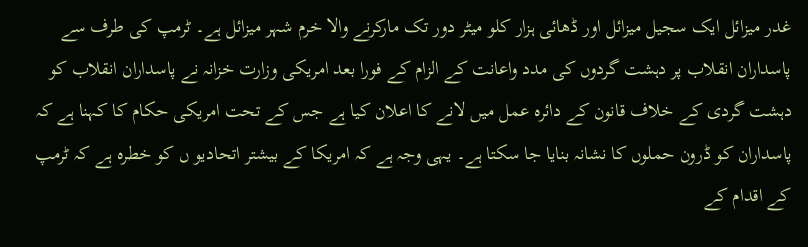غدر میزائل ایک سجیل میزائل اور ڈھائی ہزار کلو میٹر دور تک مارکرنے والا خرم شہر میزائل ہے۔ ٹرمپ کی طرف سے پاسداران انقلاب پر دہشت گردوں کی مدد واعانت کے الزام کے فورا بعد امریکی وزارت خزانہ نے پاسداران انقلاب کو دہشت گردی کے خلاف قانون کے دائرہ عمل میں لانے کا اعلان کیا ہے جس کے تحت امریکی حکام کا کہنا ہے کہ پاسداران کو ڈرون حملوں کا نشانہ بنایا جا سکتا ہے۔ یہی وجہ ہے کہ امریکا کے بیشتر اتحادیو ں کو خطرہ ہے کہ ٹرمپ کے اقدام کے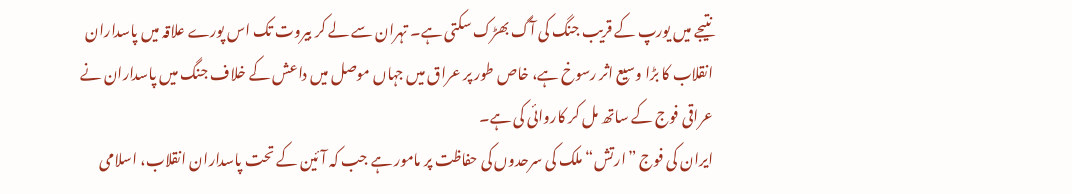نتیجے میں یورپ کے قریب جنگ کی آگ بھڑک سکتی ہے۔ تہران سے لے کر بیروت تک اس پورے علاقہ میں پاسداران انقلاب کا بڑا وسیع اثر رسوخ ہے، خاص طور پر عراق میں جہاں موصل میں داعش کے خلاف جنگ میں پاسداران نے عراقی فوج کے ساتھ مل کر کاروائی کی ہے۔
ایران کی فوج ”ارتش“ ملک کی سرحدوں کی حفاظت پر مامور ہے جب کہ آئین کے تحت پاسداران انقلاب، اسلامی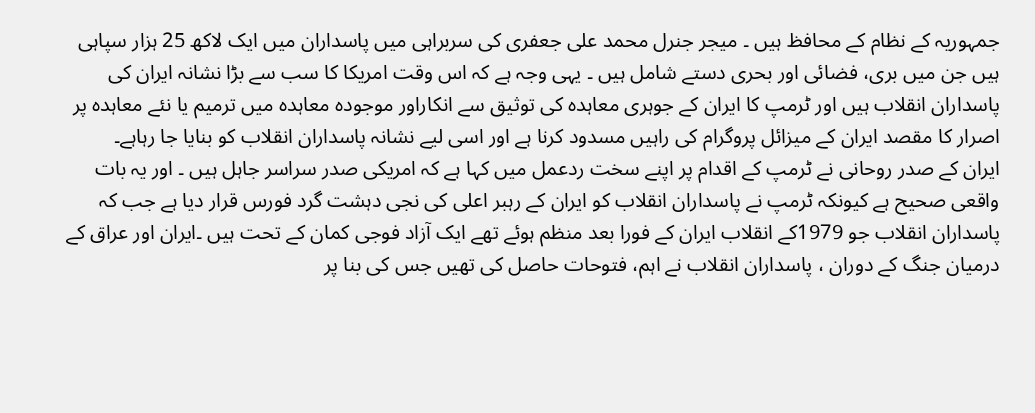جمہوریہ کے نظام کے محافظ ہیں ۔ میجر جنرل محمد علی جعفری کی سربراہی میں پاسداران میں ایک لاکھ 25 ہزار سپاہی ہیں جن میں بری، فضائی اور بحری دستے شامل ہیں ۔ یہی وجہ ہے کہ اس وقت امریکا کا سب سے بڑا نشانہ ایران کی پاسداران انقلاب ہیں اور ٹرمپ کا ایران کے جوہری معاہدہ کی توثیق سے انکاراور موجودہ معاہدہ میں ترمیم یا نئے معاہدہ پر اصرار کا مقصد ایران کے میزائل پروگرام کی راہیں مسدود کرنا ہے اور اسی لیے نشانہ پاسداران انقلاب کو بنایا جا رہاہے۔
ایران کے صدر روحانی نے ٹرمپ کے اقدام پر اپنے سخت ردعمل میں کہا ہے کہ امریکی صدر سراسر جاہل ہیں ۔ اور یہ بات واقعی صحیح ہے کیونکہ ٹرمپ نے پاسداران انقلاب کو ایران کے رہبر اعلی کی نجی دہشت گرد فورس قرار دیا ہے جب کہ پاسداران انقلاب جو 1979کے انقلاب ایران کے فورا بعد منظم ہوئے تھے ایک آزاد فوجی کمان کے تحت ہیں ۔ایران اور عراق کے درمیان جنگ کے دوران ، پاسداران انقلاب نے اہم، فتوحات حاصل کی تھیں جس کی بنا پر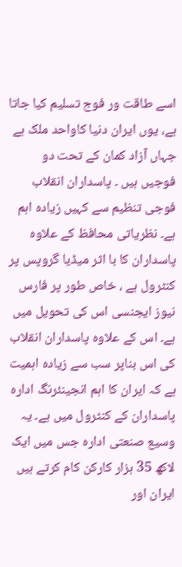اسے طاقت ور فوج تسلیم کیا جاتا ہے، یوں ایران دنیا کاواحد ملک ہے جہاں آزاد کمان کے تحت دو فوجیں ہیں ۔ پاسداران انقلاب فوجی تنظیم سے کہیں زیادہ اہم ہے۔ نظریاتی محافظ کے علاوہ پاسداران کا با اثر میڈیا گروپس پر کنٹرول ہے ، خاص طور پر فارس نیوز ایجنسی اس کی تحویل میں ہے۔ اس کے علاوہ پاسداران انقلاب کی اس بناپر سب سے زیادہ اہمیت ہے کہ ایران کا اہم انجینئرنگ ادارہ پاسداران کے کنٹرول میں ہے۔ یہ وسیع صنعتی ادارہ جس میں ایک لاکھ 35 ہزار کارکن کام کرتے ہیں ایران اور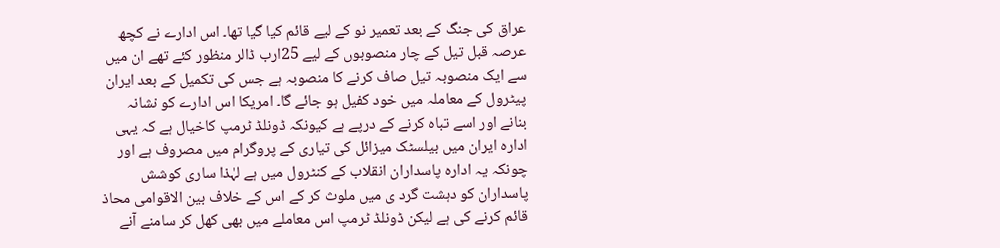عراق کی جنگ کے بعد تعمیر نو کے لیے قائم کیا گیا تھا۔ اس ادارے نے کچھ عرصہ قبل تیل کے چار منصوبوں کے لیے 25ارب ڈالر منظور کئے تھے ان میں سے ایک منصوبہ تیل صاف کرنے کا منصوبہ ہے جس کی تکمیل کے بعد ایران پیٹرول کے معاملہ میں خود کفیل ہو جائے گا۔ امریکا اس ادارے کو نشانہ بنانے اور اسے تباہ کرنے کے درپے ہے کیونکہ ڈونلڈ ٹرمپ کاخیال ہے کہ یہی ادارہ ایران میں بیلسٹک میزائل کی تیاری کے پروگرام میں مصروف ہے اور چونکہ یہ ادارہ پاسداران انقلاب کے کنٹرول میں ہے لہٰذا ساری کوشش پاسداران کو دہشت گرد ی میں ملوث کر کے اس کے خلاف بین الاقوامی محاذ قائم کرنے کی ہے لیکن ڈونلڈ ٹرمپ اس معاملے میں بھی کھل کر سامنے آنے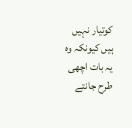کوتیار نہیں ہیں کیونکہ وہ یہ بات اچھی طرح جانتے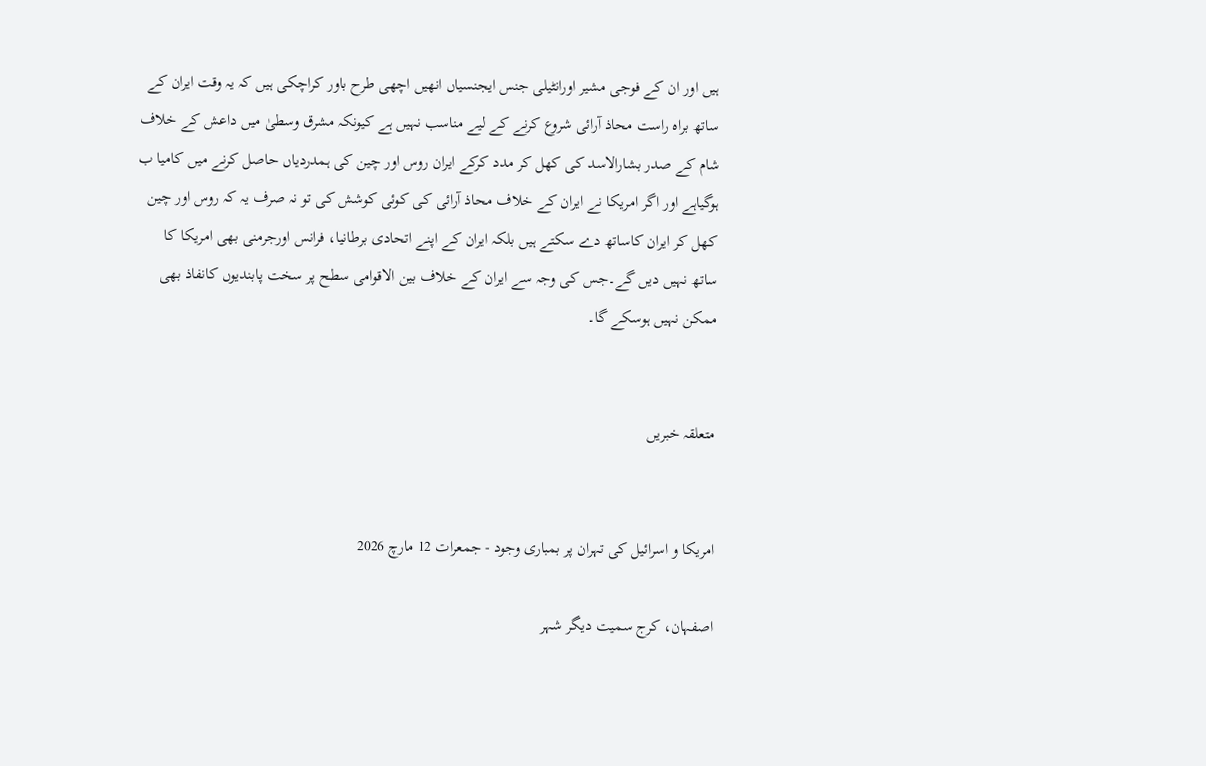ہیں اور ان کے فوجی مشیر اورانٹیلی جنس ایجنسیاں انھیں اچھی طرح باور کراچکی ہیں کہ یہ وقت ایران کے ساتھ براہ راست محاذ آرائی شروع کرنے کے لیے مناسب نہیں ہے کیونکہ مشرق وسطیٰ میں داعش کے خلاف شام کے صدر بشارالاسد کی کھل کر مدد کرکے ایران روس اور چین کی ہمدردیاں حاصل کرنے میں کامیا ب ہوگیاہے اور اگر امریکا نے ایران کے خلاف محاذ آرائی کی کوئی کوشش کی تو نہ صرف یہ کہ روس اور چین کھل کر ایران کاساتھ دے سکتے ہیں بلکہ ایران کے اپنے اتحادی برطانیا، فرانس اورجرمنی بھی امریکا کا ساتھ نہیں دیں گے۔جس کی وجہ سے ایران کے خلاف بین الاقوامی سطح پر سخت پابندیوں کانفاذ بھی ممکن نہیں ہوسکے گا۔


متعلقہ خبریں


امریکا و اسرائیل کی تہران پر بمباری وجود - جمعرات 12 مارچ 2026

اصفہان، کرج سمیت دیگر شہر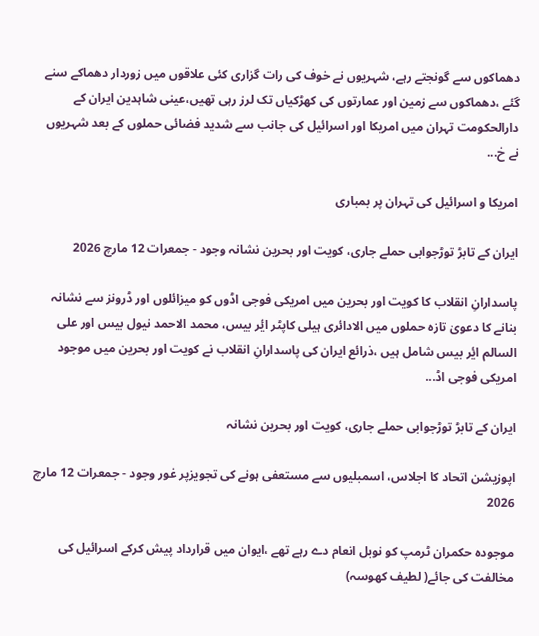دھماکوں سے گونجتے رہے، شہریوں نے خوف کی رات گزاری کئی علاقوں میں زوردار دھماکے سنے گئے ،دھماکوں سے زمین اور عمارتوں کی کھڑکیاں تک لرز رہی تھیں،عینی شاہدین ایران کے دارالحکومت تہران میں امریکا اور اسرائیل کی جانب سے شدید فضائی حملوں کے بعد شہریوں نے خ...

امریکا و اسرائیل کی تہران پر بمباری

ایران کے تابڑ توڑجوابی حملے جاری، کویت اور بحرین نشانہ وجود - جمعرات 12 مارچ 2026

پاسدارانِ انقلاب کا کویت اور بحرین میں امریکی فوجی اڈوں کو میزائلوں اور ڈرونز سے نشانہ بنانے کا دعویٰ تازہ حملوں میں الادائری ہیلی کاپٹر ایٔر بیس، محمد الاحمد نیول بیس اور علی السالم ایٔر بیس شامل ہیں ،ذرائع ایران کی پاسدارانِ انقلاب نے کویت اور بحرین میں موجود امریکی فوجی اڈ...

ایران کے تابڑ توڑجوابی حملے جاری، کویت اور بحرین نشانہ

اپوزیشن اتحاد کا اجلاس، اسمبلیوں سے مستعفی ہونے کی تجویزپر غور وجود - جمعرات 12 مارچ 2026

موجودہ حکمران ٹرمپ کو نوبل انعام دے رہے تھے ،ایوان میں قرارداد پیش کرکے اسرائیل کی مخالفت کی جائے( لطیف کھوسہ)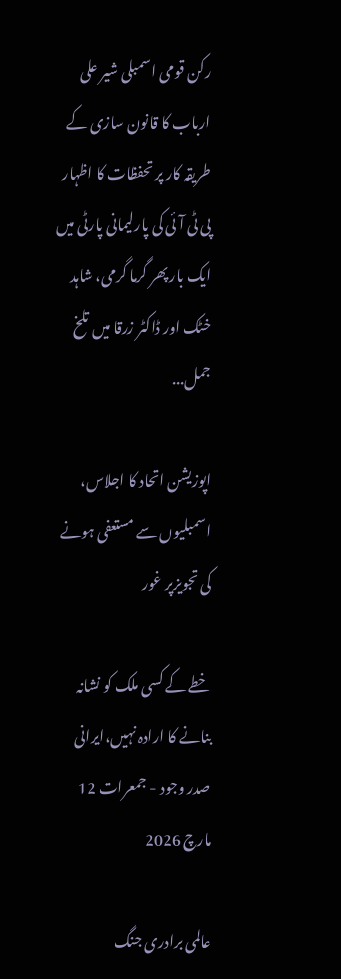رکن قومی اسمبلی شیر علی ارباب کا قانون سازی کے طریقہ کار پر تحفظات کا اظہار پی ٹی آئی کی پارلیمانی پارٹی میں ایک بار پھر گرما گرمی، شاہد خٹک اور ڈاکٹر زرقا میں تلخ جمل...

اپوزیشن اتحاد کا اجلاس، اسمبلیوں سے مستعفی ہونے کی تجویزپر غور

خطے کے کسی ملک کو نشانہ بنانے کا ارادہ نہیں،ایرانی صدر وجود - جمعرات 12 مارچ 2026

عالمی برادری جنگ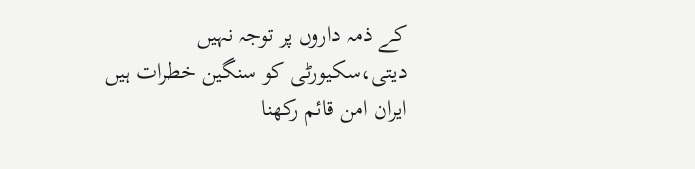کے ذمہ داروں پر توجہ نہیں دیتی،سکیورٹی کو سنگین خطرات ہیں ایران امن قائم رکھنا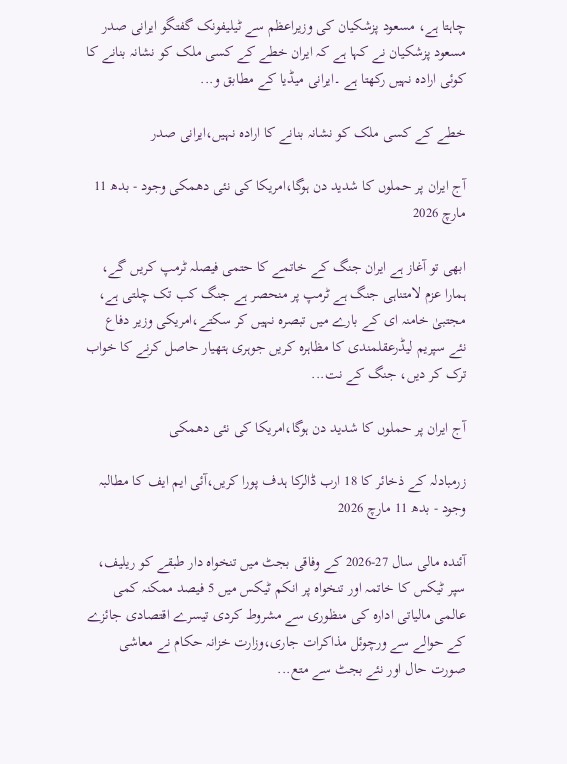چاہتا ہے، مسعود پزشکیان کی وزیراعظم سے ٹیلیفونک گفتگو ایرانی صدر مسعود پزشکیان نے کہا ہے کہ ایران خطے کے کسی ملک کو نشانہ بنانے کا کوئی ارادہ نہیں رکھتا ہے ۔ایرانی میڈیا کے مطابق و...

خطے کے کسی ملک کو نشانہ بنانے کا ارادہ نہیں،ایرانی صدر

آج ایران پر حملوں کا شدید دن ہوگا،امریکا کی نئی دھمکی وجود - بدھ 11 مارچ 2026

ابھی تو آغاز ہے ایران جنگ کے خاتمے کا حتمی فیصلہ ٹرمپ کریں گے، ہمارا عزم لامتناہی جنگ ہے ٹرمپ پر منحصر ہے جنگ کب تک چلتی ہے، مجتبیٰ خامنہ ای کے بارے میں تبصرہ نہیں کر سکتے،امریکی وزیر دفاع نئے سپریم لیڈرعقلمندی کا مظاہرہ کریں جوہری ہتھیار حاصل کرنے کا خواب ترک کر دیں، جنگ کے نت...

آج ایران پر حملوں کا شدید دن ہوگا،امریکا کی نئی دھمکی

زرمبادلہ کے ذخائر کا 18 ارب ڈالرکا ہدف پورا کریں،آئی ایم ایف کا مطالبہ وجود - بدھ 11 مارچ 2026

آئندہ مالی سال 27-2026 کے وفاقی بجٹ میں تنخواہ دار طبقے کو ریلیف، سپر ٹیکس کا خاتمہ اور تنخواہ پر انکم ٹیکس میں 5 فیصد ممکنہ کمی عالمی مالیاتی ادارہ کی منظوری سے مشروط کردی تیسرے اقتصادی جائزے کے حوالے سے ورچوئل مذاکرات جاری،وزارت خزانہ حکام نے معاشی صورت حال اور نئے بجٹ سے متع...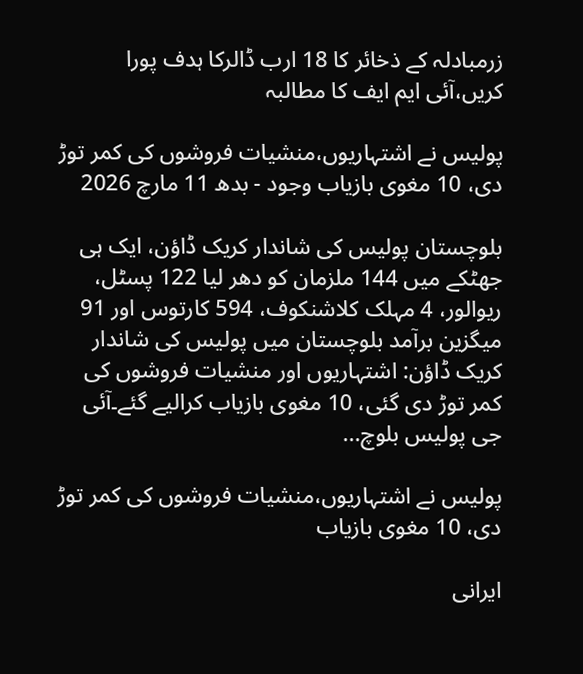زرمبادلہ کے ذخائر کا 18 ارب ڈالرکا ہدف پورا کریں،آئی ایم ایف کا مطالبہ

پولیس نے اشتہاریوں،منشیات فروشوں کی کمر توڑ دی، 10 مغوی بازیاب وجود - بدھ 11 مارچ 2026

بلوچستان پولیس کی شاندار کریک ڈاؤن، ایک ہی جھٹکے میں 144 ملزمان کو دھر لیا 122 پسٹل، ریوالور، 4 مہلک کلاشنکوف، 594 کارتوس اور 91 میگزین برآمد بلوچستان میں پولیس کی شاندار کریک ڈاؤن: اشتہاریوں اور منشیات فروشوں کی کمر توڑ دی گئی، 10 مغوی بازیاب کرالیے گئے۔آئی جی پولیس بلوچ...

پولیس نے اشتہاریوں،منشیات فروشوں کی کمر توڑ دی، 10 مغوی بازیاب

ایرانی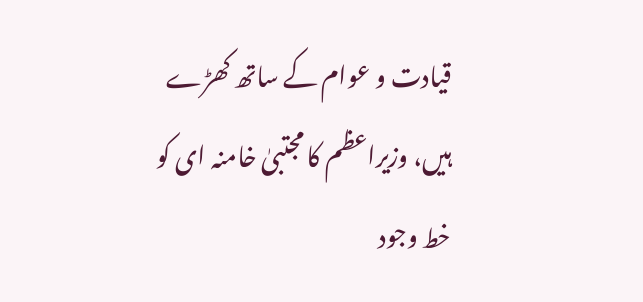قیادت و عوام کے ساتھ کھڑے ہیں، وزیراعظم کا مجتبیٰ خامنہ ای کو خط وجود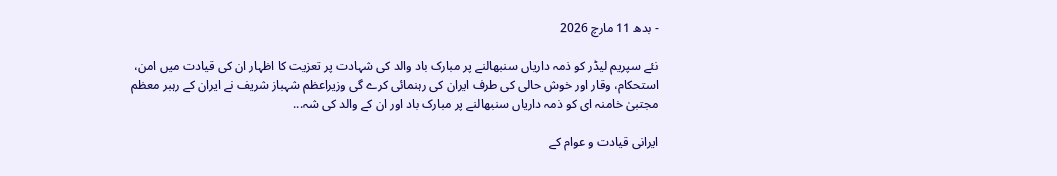- بدھ 11 مارچ 2026

نئے سپریم لیڈر کو ذمہ داریاں سنبھالنے پر مبارک باد والد کی شہادت پر تعزیت کا اظہار ان کی قیادت میں امن، استحکام، وقار اور خوش حالی کی طرف ایران کی رہنمائی کرے گی وزیراعظم شہباز شریف نے ایران کے رہبر معظم مجتبیٰ خامنہ ای کو ذمہ داریاں سنبھالنے پر مبارک باد اور ان کے والد کی شہ...

ایرانی قیادت و عوام کے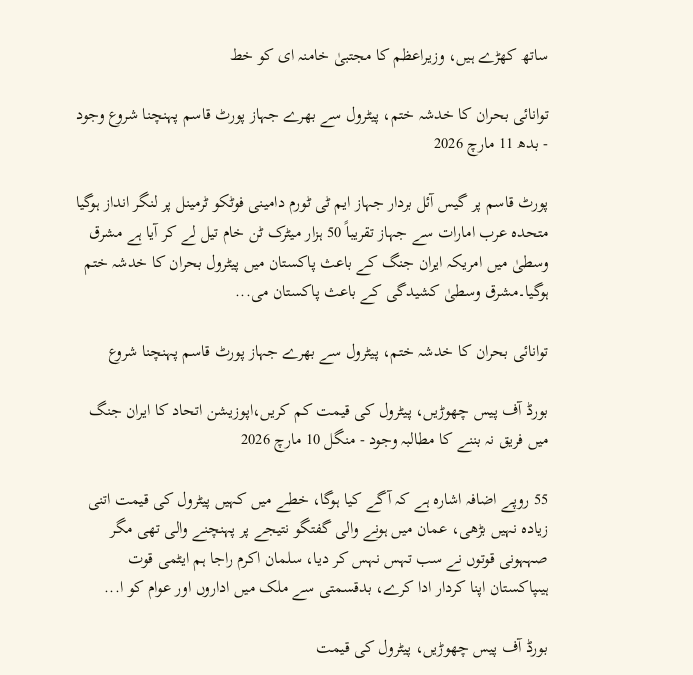ساتھ کھڑے ہیں، وزیراعظم کا مجتبیٰ خامنہ ای کو خط

توانائی بحران کا خدشہ ختم، پیٹرول سے بھرے جہاز پورٹ قاسم پہنچنا شروع وجود - بدھ 11 مارچ 2026

پورٹ قاسم پر گیس آئل بردار جہاز ایم ٹی ٹورم دامینی فوٹکو ٹرمینل پر لنگر انداز ہوگیا متحدہ عرب امارات سے جہاز تقریباً 50 ہزار میٹرک ٹن خام تیل لے کر آیا ہے مشرق وسطیٰ میں امریکہ ایران جنگ کے باعث پاکستان میں پیٹرول بحران کا خدشہ ختم ہوگیا۔مشرق وسطیٰ کشیدگی کے باعث پاکستان می...

توانائی بحران کا خدشہ ختم، پیٹرول سے بھرے جہاز پورٹ قاسم پہنچنا شروع

بورڈ آف پیس چھوڑیں، پیٹرول کی قیمت کم کریں،اپوزیشن اتحاد کا ایران جنگ میں فریق نہ بننے کا مطالبہ وجود - منگل 10 مارچ 2026

55 روپے اضافہ اشارہ ہے کہ آگے کیا ہوگا، خطے میں کہیں پیٹرول کی قیمت اتنی زیادہ نہیں بڑھی، عمان میں ہونے والی گفتگو نتیجے پر پہنچنے والی تھی مگر صہہونی قوتوں نے سب تہس نہس کر دیا، سلمان اکرم راجا ہم ایٹمی قوت ہیںپاکستان اپنا کردار ادا کرے، بدقسمتی سے ملک میں اداروں اور عوام کو ا...

بورڈ آف پیس چھوڑیں، پیٹرول کی قیمت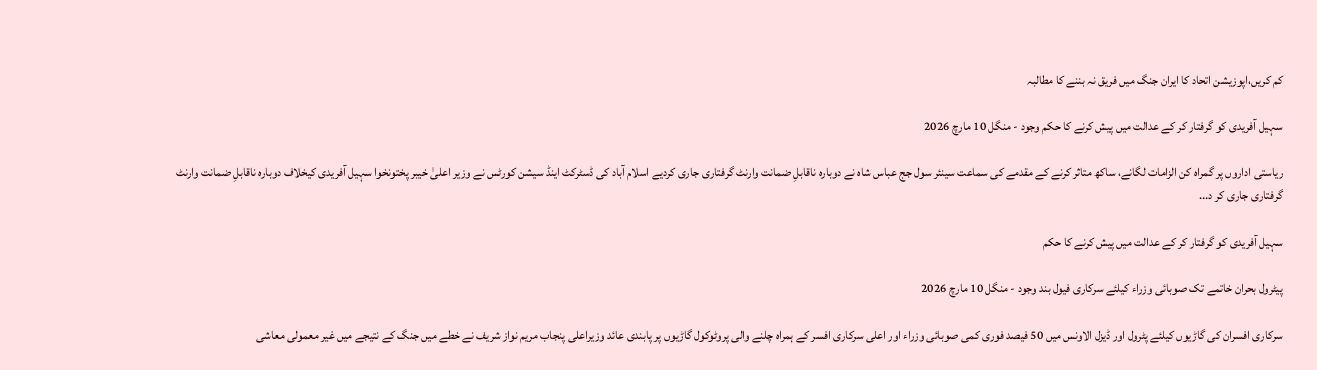کم کریں،اپوزیشن اتحاد کا ایران جنگ میں فریق نہ بننے کا مطالبہ

سہیل آفریدی کو گرفتار کر کے عدالت میں پیش کرنے کا حکم وجود - منگل 10 مارچ 2026

ریاستی اداروں پر گمراہ کن الزامات لگانے، ساکھ متاثر کرنے کے مقدمے کی سماعت سینئر سول جج عباس شاہ نے دوبارہ ناقابلِ ضمانت وارنٹ گرفتاری جاری کردیے اسلام آباد کی ڈسٹرکٹ اینڈ سیشن کورٹس نے وزیر اعلیٰ خیبر پختونخوا سہیل آفریدی کیخلاف دوبارہ ناقابلِ ضمانت وارنٹ گرفتاری جاری کر د...

سہیل آفریدی کو گرفتار کر کے عدالت میں پیش کرنے کا حکم

پیٹرول بحران خاتمے تک صوبائی وزراء کیلئے سرکاری فیول بند وجود - منگل 10 مارچ 2026

سرکاری افسران کی گاڑیوں کیلئے پٹرول اور ڈیزل الاونس میں 50 فیصد فوری کمی صوبائی وزراء اور اعلی سرکاری افسر کے ہمراہ چلنے والی پروٹوکول گاڑیوں پر پابندی عائد وزیراعلی پنجاب مریم نواز شریف نے خطے میں جنگ کے نتیجے میں غیر معمولی معاشی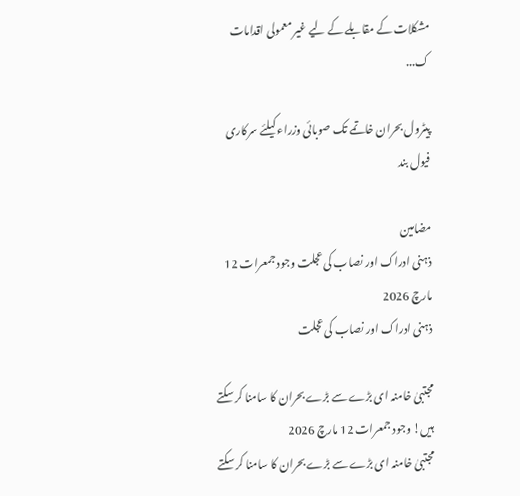مشکلات کے مقابلے کے لیے غیر معمولی اقدامات ک...

پیٹرول بحران خاتمے تک صوبائی وزراء کیلئے سرکاری فیول بند

مضامین
ذہنی ادراک اور نصاب کی عجلت وجود جمعرات 12 مارچ 2026
ذہنی ادراک اور نصاب کی عجلت

مجتبیٰ خامنہ ای بڑے سے بڑے بحران کا سامنا کر سکتے ہیں! وجود جمعرات 12 مارچ 2026
مجتبیٰ خامنہ ای بڑے سے بڑے بحران کا سامنا کر سکتے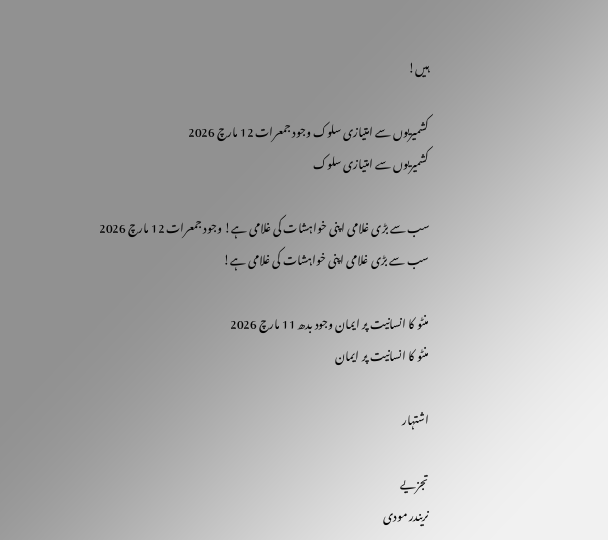ہیں!

کشمیریوں سے امتیازی سلوک وجود جمعرات 12 مارچ 2026
کشمیریوں سے امتیازی سلوک

سب سے بڑی غلامی اپنی خواہشات کی غلامی ہے! وجود جمعرات 12 مارچ 2026
سب سے بڑی غلامی اپنی خواہشات کی غلامی ہے!

منٹو کا انسانیت پر ایمان وجود بدھ 11 مارچ 2026
منٹو کا انسانیت پر ایمان

اشتہار

تجزیے
نریندر مودی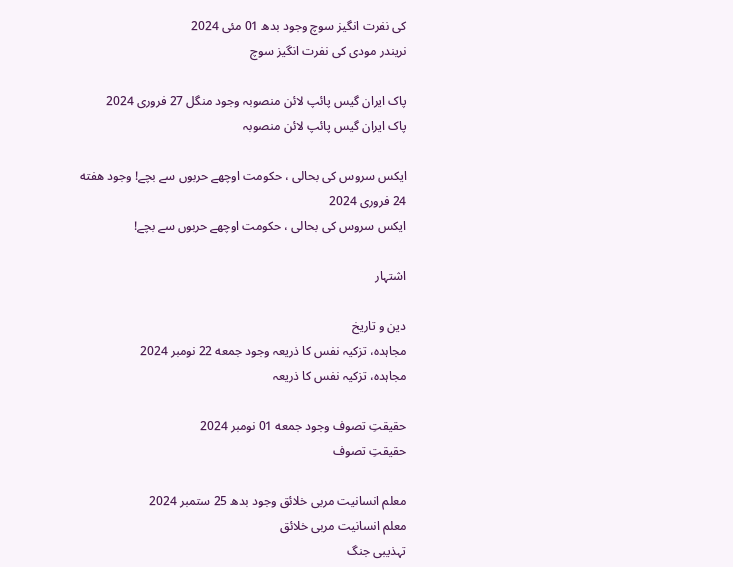کی نفرت انگیز سوچ وجود بدھ 01 مئی 2024
نریندر مودی کی نفرت انگیز سوچ

پاک ایران گیس پائپ لائن منصوبہ وجود منگل 27 فروری 2024
پاک ایران گیس پائپ لائن منصوبہ

ایکس سروس کی بحالی ، حکومت اوچھے حربوں سے بچے! وجود هفته 24 فروری 2024
ایکس سروس کی بحالی ، حکومت اوچھے حربوں سے بچے!

اشتہار

دین و تاریخ
مجاہدہ، تزکیہ نفس کا ذریعہ وجود جمعه 22 نومبر 2024
مجاہدہ، تزکیہ نفس کا ذریعہ

حقیقتِ تصوف وجود جمعه 01 نومبر 2024
حقیقتِ تصوف

معلم انسانیت مربی خلائق وجود بدھ 25 ستمبر 2024
معلم انسانیت مربی خلائق
تہذیبی جنگ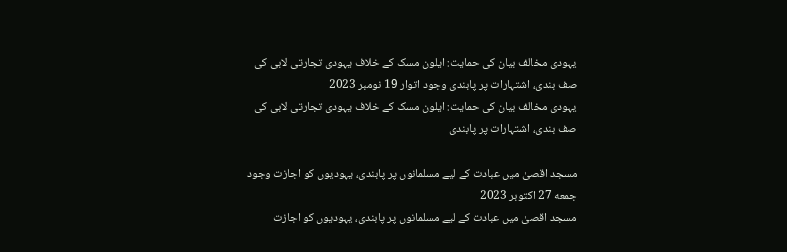یہودی مخالف بیان کی حمایت: ایلون مسک کے خلاف یہودی تجارتی لابی کی صف بندی، اشتہارات پر پابندی وجود اتوار 19 نومبر 2023
یہودی مخالف بیان کی حمایت: ایلون مسک کے خلاف یہودی تجارتی لابی کی صف بندی، اشتہارات پر پابندی

مسجد اقصیٰ میں عبادت کے لیے مسلمانوں پر پابندی، یہودیوں کو اجازت وجود جمعه 27 اکتوبر 2023
مسجد اقصیٰ میں عبادت کے لیے مسلمانوں پر پابندی، یہودیوں کو اجازت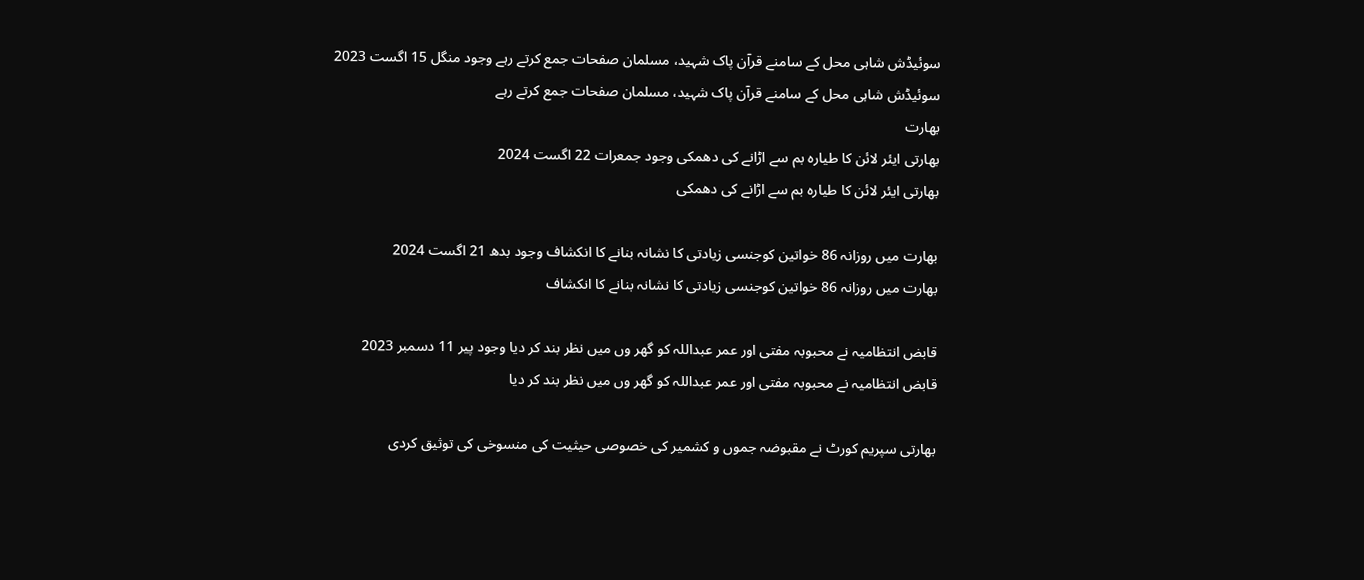سوئیڈش شاہی محل کے سامنے قرآن پاک شہید، مسلمان صفحات جمع کرتے رہے وجود منگل 15 اگست 2023
سوئیڈش شاہی محل کے سامنے قرآن پاک شہید، مسلمان صفحات جمع کرتے رہے
بھارت
بھارتی ایئر لائن کا طیارہ بم سے اڑانے کی دھمکی وجود جمعرات 22 اگست 2024
بھارتی ایئر لائن کا طیارہ بم سے اڑانے کی دھمکی

بھارت میں روزانہ 86 خواتین کوجنسی زیادتی کا نشانہ بنانے کا انکشاف وجود بدھ 21 اگست 2024
بھارت میں روزانہ 86 خواتین کوجنسی زیادتی کا نشانہ بنانے کا انکشاف

قابض انتظامیہ نے محبوبہ مفتی اور عمر عبداللہ کو گھر وں میں نظر بند کر دیا وجود پیر 11 دسمبر 2023
قابض انتظامیہ نے محبوبہ مفتی اور عمر عبداللہ کو گھر وں میں نظر بند کر دیا

بھارتی سپریم کورٹ نے مقبوضہ جموں و کشمیر کی خصوصی حیثیت کی منسوخی کی توثیق کردی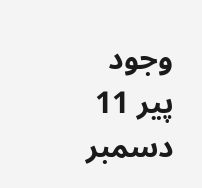وجود پیر 11 دسمبر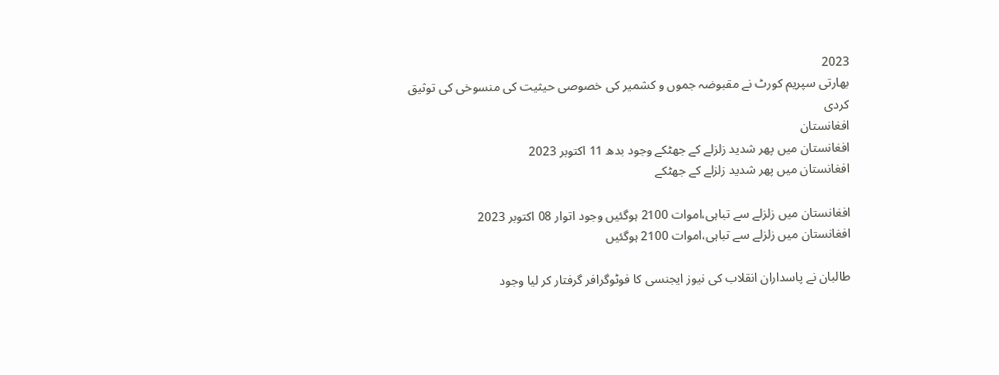2023
بھارتی سپریم کورٹ نے مقبوضہ جموں و کشمیر کی خصوصی حیثیت کی منسوخی کی توثیق کردی
افغانستان
افغانستان میں پھر شدید زلزلے کے جھٹکے وجود بدھ 11 اکتوبر 2023
افغانستان میں پھر شدید زلزلے کے جھٹکے

افغانستان میں زلزلے سے تباہی،اموات 2100 ہوگئیں وجود اتوار 08 اکتوبر 2023
افغانستان میں زلزلے سے تباہی،اموات 2100 ہوگئیں

طالبان نے پاسداران انقلاب کی نیوز ایجنسی کا فوٹوگرافر گرفتار کر لیا وجود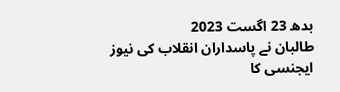بدھ 23 اگست 2023
طالبان نے پاسداران انقلاب کی نیوز ایجنسی کا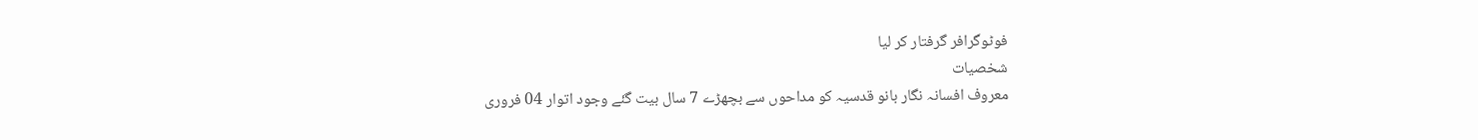فوٹوگرافر گرفتار کر لیا
شخصیات
معروف افسانہ نگار بانو قدسیہ کو مداحوں سے بچھڑے 7 سال بیت گئے وجود اتوار 04 فروری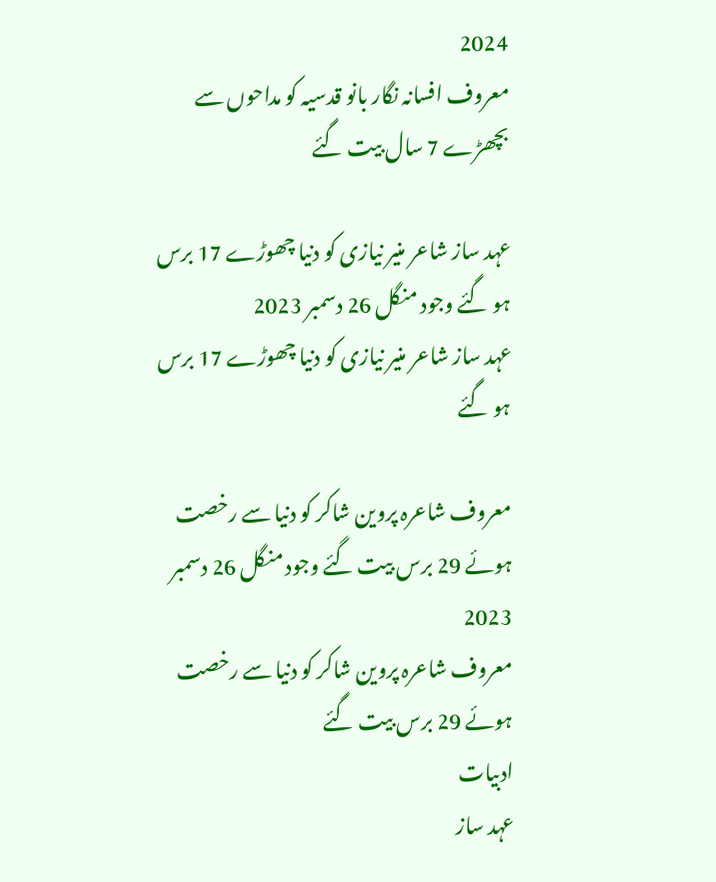2024
معروف افسانہ نگار بانو قدسیہ کو مداحوں سے بچھڑے 7 سال بیت گئے

عہد ساز شاعر منیر نیازی کو دنیا چھوڑے 17 برس ہو گئے وجود منگل 26 دسمبر 2023
عہد ساز شاعر منیر نیازی کو دنیا چھوڑے 17 برس ہو گئے

معروف شاعرہ پروین شاکر کو دنیا سے رخصت ہوئے 29 برس بیت گئے وجود منگل 26 دسمبر 2023
معروف شاعرہ پروین شاکر کو دنیا سے رخصت ہوئے 29 برس بیت گئے
ادبیات
عہد ساز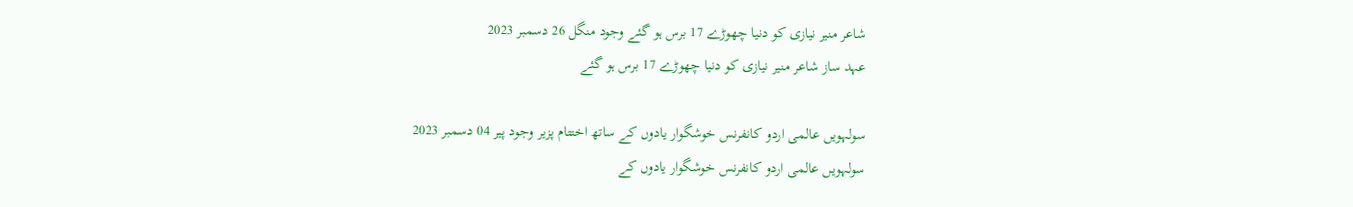شاعر منیر نیازی کو دنیا چھوڑے 17 برس ہو گئے وجود منگل 26 دسمبر 2023
عہد ساز شاعر منیر نیازی کو دنیا چھوڑے 17 برس ہو گئے

سولہویں عالمی اردو کانفرنس خوشگوار یادوں کے ساتھ اختتام پزیر وجود پیر 04 دسمبر 2023
سولہویں عالمی اردو کانفرنس خوشگوار یادوں کے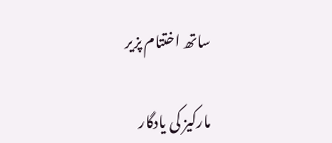ساتھ اختتام پزیر

مارکیز کی یادگار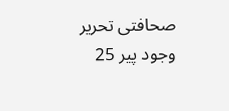صحافتی تحریر وجود پیر 25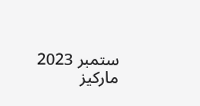ستمبر 2023
مارکیز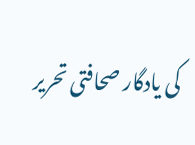کی یادگار صحافتی تحریر